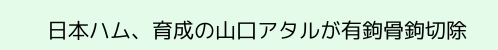日本ハム、育成の山口アタルが有鉤骨鉤切除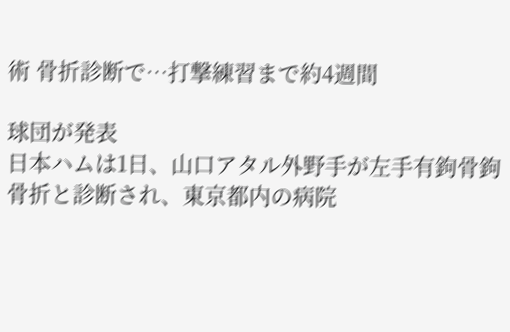術 骨折診断で…打撃練習まで約4週間

球団が発表
日本ハムは1日、山口アタル外野手が左手有鉤骨鉤骨折と診断され、東京都内の病院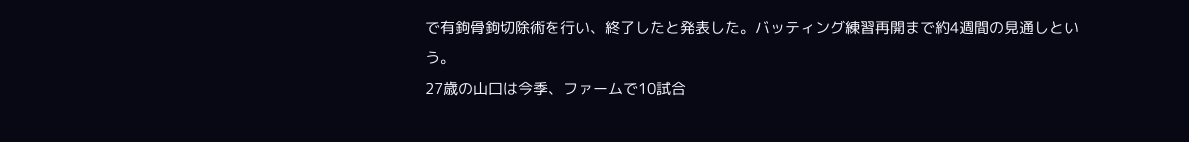で有鉤骨鉤切除術を行い、終了したと発表した。バッティング練習再開まで約4週間の見通しという。
27歳の山口は今季、ファームで10試合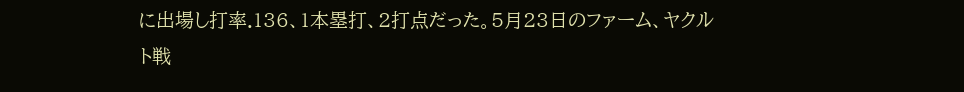に出場し打率.136、1本塁打、2打点だった。5月23日のファーム、ヤクルト戦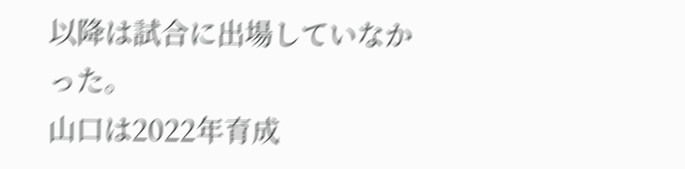以降は試合に出場していなかった。
山口は2022年育成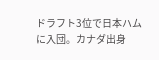ドラフト3位で日本ハムに入団。カナダ出身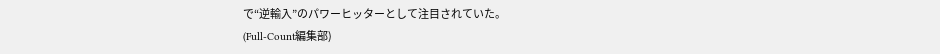で“逆輸入”のパワーヒッターとして注目されていた。
(Full-Count編集部)